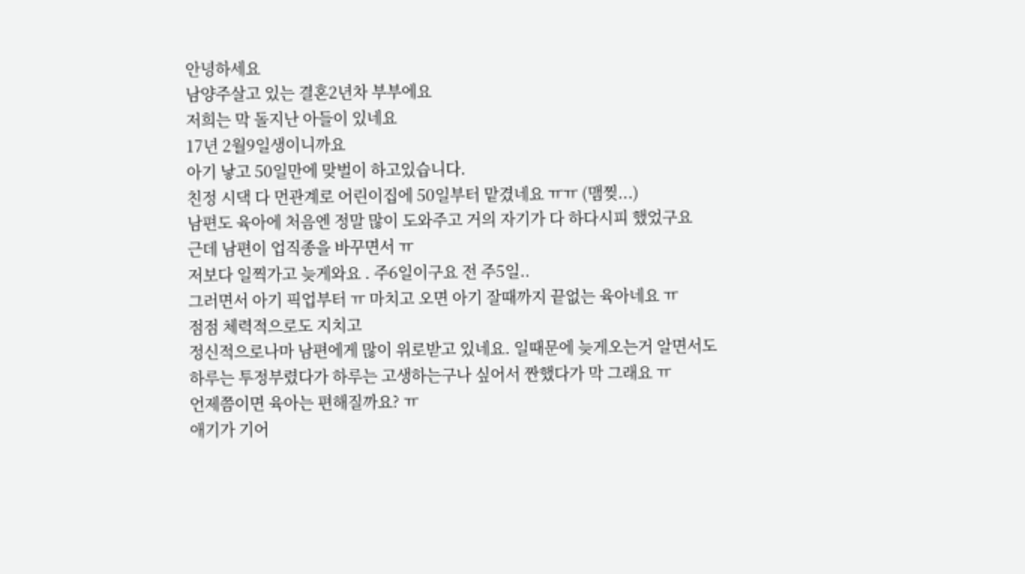안녕하세요
남양주살고 있는 결혼2년차 부부에요
저희는 막 돌지난 아들이 있네요
17년 2월9일생이니까요
아기 낳고 50일만에 맞벌이 하고있습니다.
친정 시댁 다 먼관계로 어린이집에 50일부터 맡겼네요 ㅠㅠ (맴찢...)
남편도 육아에 처음엔 정말 많이 도와주고 거의 자기가 다 하다시피 했었구요
근데 남편이 업직종을 바꾸면서 ㅠ
저보다 일찍가고 늦게와요 . 주6일이구요 전 주5일..
그러면서 아기 픽업부터 ㅠ 마치고 오면 아기 잘때까지 끝없는 육아네요 ㅠ
점점 체력적으로도 지치고
정신적으로나마 남편에게 많이 위로받고 있네요. 일때문에 늦게오는거 알면서도
하루는 투정부렸다가 하루는 고생하는구나 싶어서 짠했다가 막 그래요 ㅠ
언제쯤이면 육아는 편해질까요? ㅠ
애기가 기어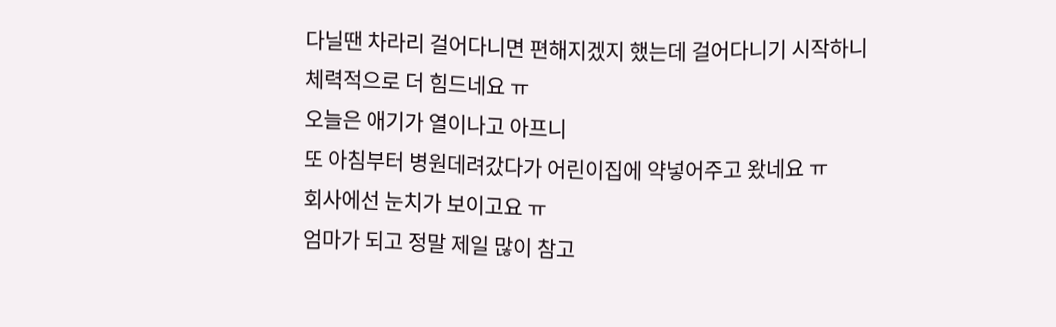다닐땐 차라리 걸어다니면 편해지겠지 했는데 걸어다니기 시작하니
체력적으로 더 힘드네요 ㅠ
오늘은 애기가 열이나고 아프니
또 아침부터 병원데려갔다가 어린이집에 약넣어주고 왔네요 ㅠ
회사에선 눈치가 보이고요 ㅠ
엄마가 되고 정말 제일 많이 참고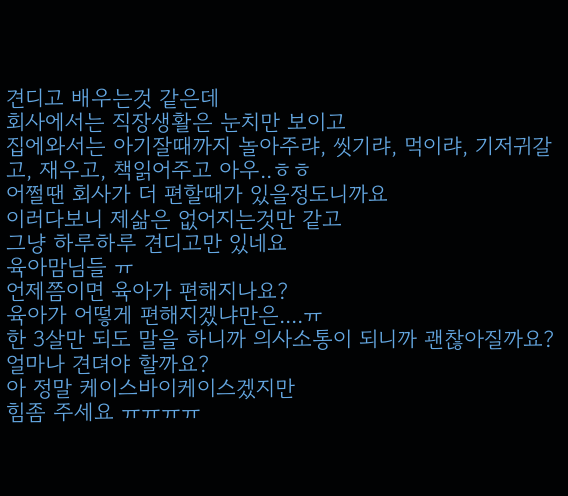견디고 배우는것 같은데
회사에서는 직장생활은 눈치만 보이고
집에와서는 아기잘때까지 놀아주랴, 씻기랴, 먹이랴, 기저귀갈고, 재우고, 책읽어주고 아우..ㅎㅎ
어쩔땐 회사가 더 편할때가 있을정도니까요
이러다보니 제삶은 없어지는것만 같고
그냥 하루하루 견디고만 있네요
육아맘님들 ㅠ
언제쯤이면 육아가 편해지나요?
육아가 어떻게 편해지겠냐만은....ㅠ
한 3살만 되도 말을 하니까 의사소통이 되니까 괜찮아질까요?
얼마나 견뎌야 할까요?
아 정말 케이스바이케이스겠지만
힘좀 주세요 ㅠㅠㅠㅠ